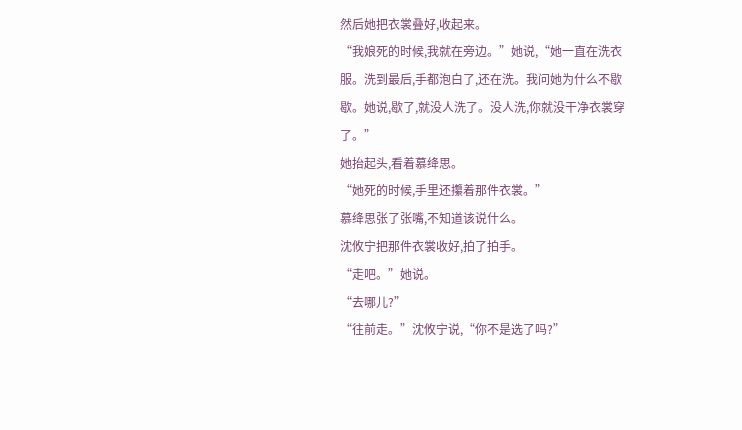然后她把衣裳叠好,收起来。
“我娘死的时候,我就在旁边。”她说,“她一直在洗衣服。洗到最后,手都泡白了,还在洗。我问她为什么不歇歇。她说,歇了,就没人洗了。没人洗,你就没干净衣裳穿了。”
她抬起头,看着慕绛思。
“她死的时候,手里还攥着那件衣裳。”
慕绛思张了张嘴,不知道该说什么。
沈攸宁把那件衣裳收好,拍了拍手。
“走吧。”她说。
“去哪儿?”
“往前走。”沈攸宁说,“你不是选了吗?”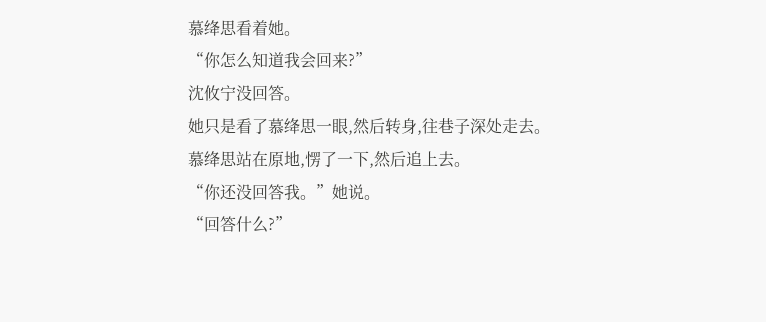慕绛思看着她。
“你怎么知道我会回来?”
沈攸宁没回答。
她只是看了慕绛思一眼,然后转身,往巷子深处走去。
慕绛思站在原地,愣了一下,然后追上去。
“你还没回答我。”她说。
“回答什么?”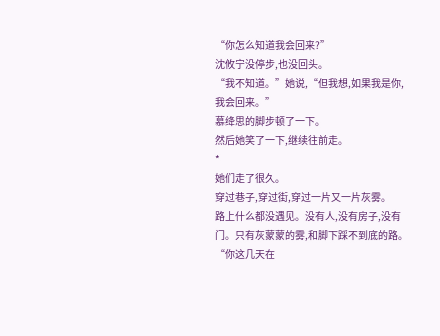“你怎么知道我会回来?”
沈攸宁没停步,也没回头。
“我不知道。”她说,“但我想,如果我是你,我会回来。”
慕绛思的脚步顿了一下。
然后她笑了一下,继续往前走。
*
她们走了很久。
穿过巷子,穿过街,穿过一片又一片灰雾。
路上什么都没遇见。没有人,没有房子,没有门。只有灰蒙蒙的雾,和脚下踩不到底的路。
“你这几天在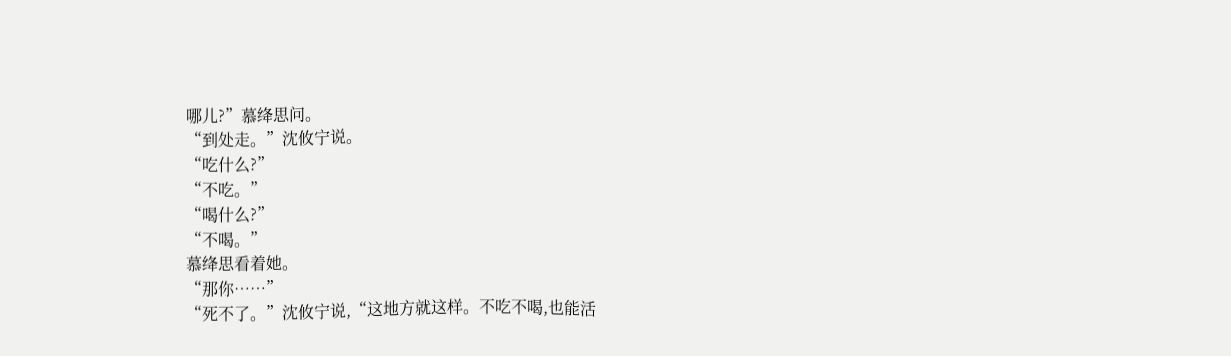哪儿?”慕绛思问。
“到处走。”沈攸宁说。
“吃什么?”
“不吃。”
“喝什么?”
“不喝。”
慕绛思看着她。
“那你……”
“死不了。”沈攸宁说,“这地方就这样。不吃不喝,也能活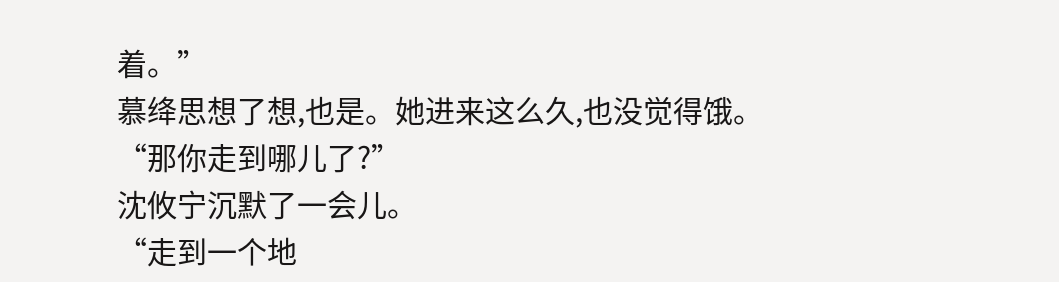着。”
慕绛思想了想,也是。她进来这么久,也没觉得饿。
“那你走到哪儿了?”
沈攸宁沉默了一会儿。
“走到一个地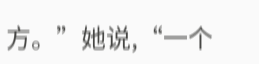方。”她说,“一个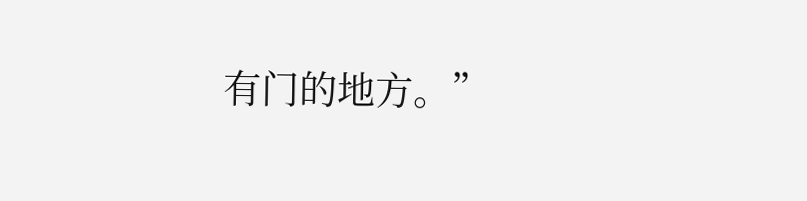有门的地方。”